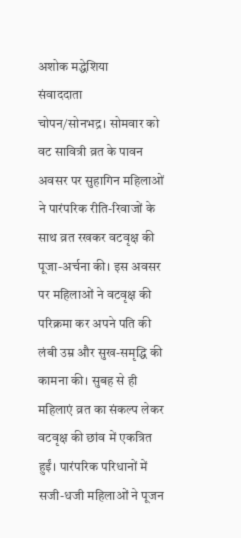अशोक मद्धेशिया
संवाददाता
चोपन/सोनभद्र। सोमवार को वट सावित्री व्रत के पावन अवसर पर सुहागिन महिलाओं ने पारंपरिक रीति-रिवाजों के साथ व्रत रखकर वटवृक्ष की पूजा-अर्चना की। इस अवसर पर महिलाओं ने वटवृक्ष की परिक्रमा कर अपने पति की लंबी उम्र और सुख-समृद्धि की कामना की। सुबह से ही महिलाएं व्रत का संकल्प लेकर वटवृक्ष की छांव में एकत्रित हुईं। पारंपरिक परिधानों में सजी-धजी महिलाओं ने पूजन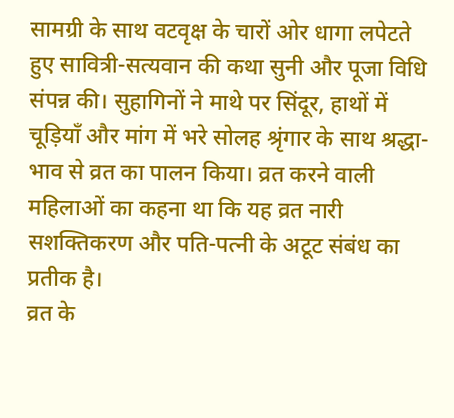सामग्री के साथ वटवृक्ष के चारों ओर धागा लपेटते हुए सावित्री-सत्यवान की कथा सुनी और पूजा विधि संपन्न की। सुहागिनों ने माथे पर सिंदूर, हाथों में चूड़ियाँ और मांग में भरे सोलह श्रृंगार के साथ श्रद्धा-भाव से व्रत का पालन किया। व्रत करने वाली महिलाओं का कहना था कि यह व्रत नारी सशक्तिकरण और पति-पत्नी के अटूट संबंध का प्रतीक है।
व्रत के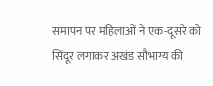समापन पर महिलाओं ने एक-दूसरे को सिंदूर लगाकर अखंड सौभाग्य की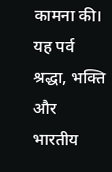कामना की। यह पर्व श्रद्धा, भक्ति और भारतीय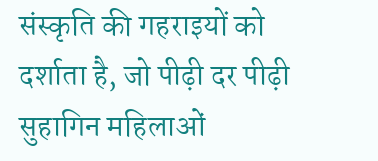संस्कृति की गहराइयों को दर्शाता है, जो पीढ़ी दर पीढ़ी सुहागिन महिलाओं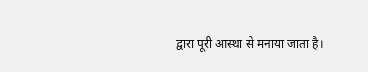द्वारा पूरी आस्था से मनाया जाता है।